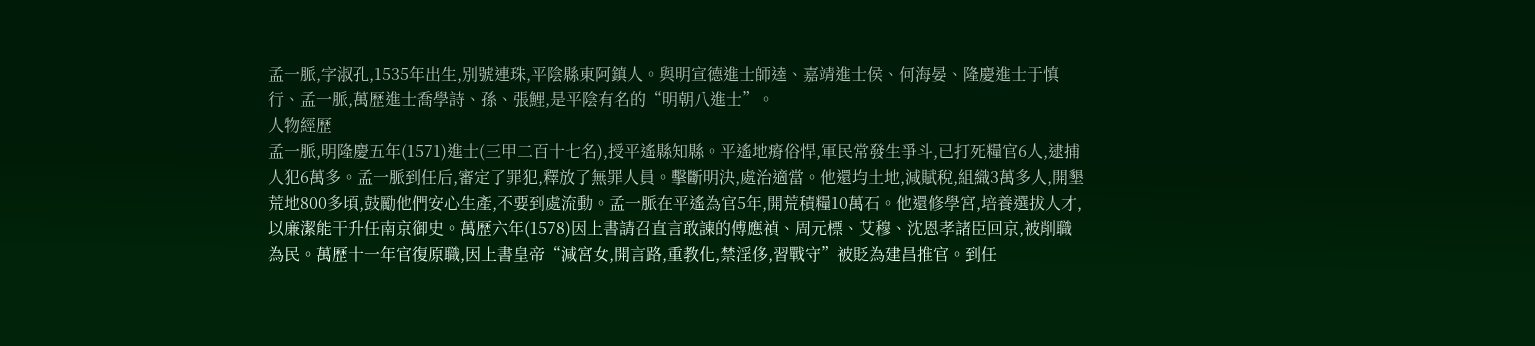孟一脈,字淑孔,1535年出生,別號連珠,平陰縣東阿鎮人。與明宣德進士師逵、嘉靖進士侯、何海晏、隆慶進士于慎行、孟一脈,萬歷進士喬學詩、孫、張鯉,是平陰有名的“明朝八進士”。
人物經歷
孟一脈,明隆慶五年(1571)進士(三甲二百十七名),授平遙縣知縣。平遙地瘠俗悍,軍民常發生爭斗,已打死糧官6人,逮捕人犯6萬多。孟一脈到任后,審定了罪犯,釋放了無罪人員。擊斷明決,處治適當。他還均土地,減賦稅,組織3萬多人,開墾荒地800多頃,鼓勵他們安心生產,不要到處流動。孟一脈在平遙為官5年,開荒積糧10萬石。他還修學宮,培養選拔人才,以廉潔能干升任南京御史。萬歷六年(1578)因上書請召直言敢諫的傅應禎、周元標、艾穆、沈恩孝諸臣回京,被削職為民。萬歷十一年官復原職,因上書皇帝“減宮女,開言路,重教化,禁淫侈,習戰守”被貶為建昌推官。到任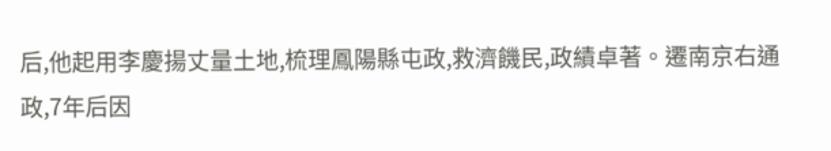后,他起用李慶揚丈量土地,梳理鳳陽縣屯政,救濟饑民,政績卓著。遷南京右通政,7年后因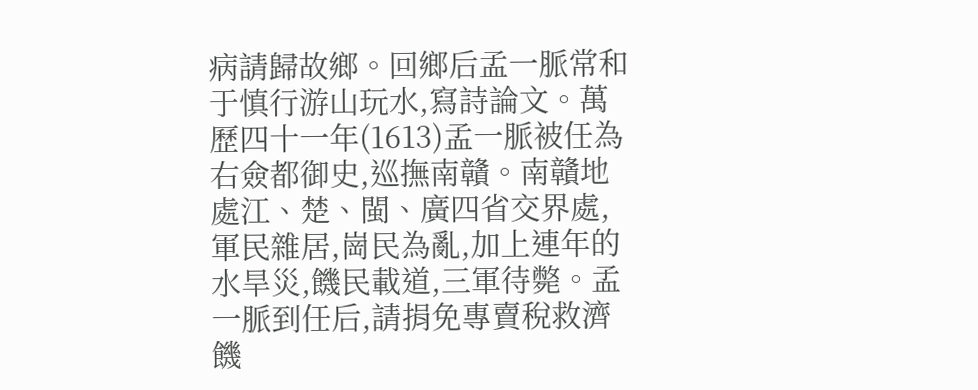病請歸故鄉。回鄉后孟一脈常和于慎行游山玩水,寫詩論文。萬歷四十一年(1613)孟一脈被任為右僉都御史,巡撫南贛。南贛地處江、楚、閩、廣四省交界處,軍民雜居,崗民為亂,加上連年的水旱災,饑民載道,三軍待斃。孟一脈到任后,請捐免專賣稅救濟饑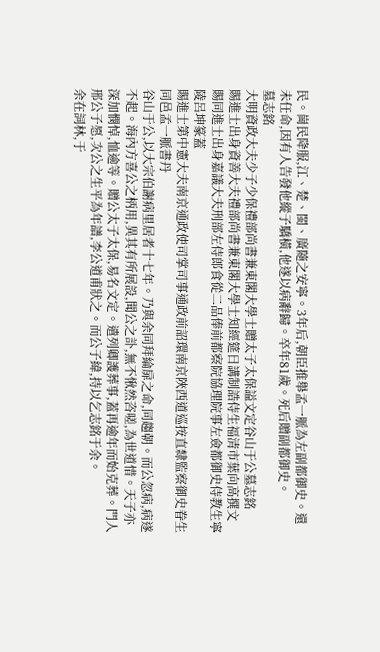民。崗民降服,江、楚、閩、廣隨之安寧。3年后,朝臣推舉孟一脈為左副都御史。還未任命,因有人告發他縱子驕橫,他遂以病辭歸。卒年81歲。死后贈副都御史。
墓志銘
大明資政大夫少子少保禮部尚書兼東閣大學士贈太子太保謚文定谷山于公墓志銘
賜進士出身資善大夫禮部尚書兼東閣大學士知經筵日講制誥侍生福清市葉向高撰文
賜同進士出身嘉議大夫刑部左侍郎食從二品俸前都察院協理院事左僉都御史侍教生寧陵呂坤篆蓋
賜進士第中憲大夫南京通政使司掌司事通政前詔環南京陜西道巡按直隸監察御史眷生同邑孟一脈書丹
谷山于公,以大宗伯謝病里居者十七年。乃與余同拜綸扉之命,同趨朝。而公忽病,病遂不起。海內方喜公之柄用,異其有所展設,聞公之訃,無不愀然咨嗟,為世道惜。天子亦深加憫悼,恤逾等。贈公太子太保,易名文定。遣列卿護葬事,蓋再逾年而始克葬。門人邢公子愿,次公之生平為年譜,李公道甫狀之。而公子緯,持以乞志銘于余。
余在詞林,于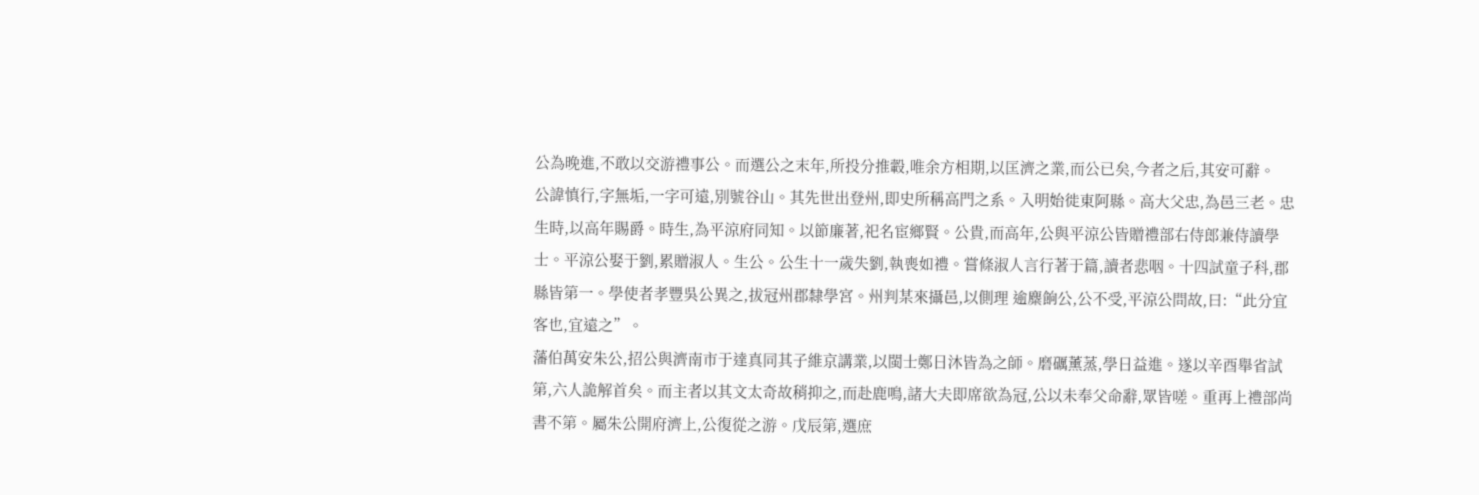公為晚進,不敢以交游禮事公。而選公之末年,所投分推轂,唯余方相期,以匡濟之業,而公已矣,今者之后,其安可辭。
公諱慎行,字無垢,一字可遠,別號谷山。其先世出登州,即史所稱高門之系。入明始徙東阿縣。高大父忠,為邑三老。忠生時,以高年賜爵。時生,為平涼府同知。以節廉著,祀名宦鄉賢。公貴,而高年,公與平涼公皆贈禮部右侍郎兼侍讀學士。平涼公娶于劉,累贈淑人。生公。公生十一歲失劉,執喪如禮。嘗條淑人言行著于篇,讀者悲咽。十四試童子科,郡縣皆第一。學使者孝豐吳公異之,拔冠州郡隸學宮。州判某來攝邑,以側理 逾麋餉公,公不受,平涼公問故,曰:“此分宜客也,宜遠之”。
藩伯萬安朱公,招公與濟南市于達真同其子維京講業,以閩士鄭日沐皆為之師。磨礪薰蒸,學日益進。遂以辛酉舉省試第,六人詭解首矣。而主者以其文太奇故稍抑之,而赴鹿鳴,諸大夫即席欲為冠,公以未奉父命辭,眾皆嗟。重再上禮部尚書不第。屬朱公開府濟上,公復從之游。戊辰第,選庶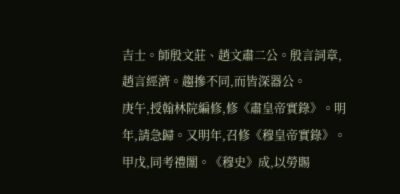吉士。師殷文莊、趙文肅二公。殷言詞章,趙言經濟。趨摻不同,而皆深器公。
庚午,授翰林院編修,修《肅皇帝實錄》。明年,請急歸。又明年,召修《穆皇帝實錄》。甲戊,同考禮闈。《穆史》成,以勞賜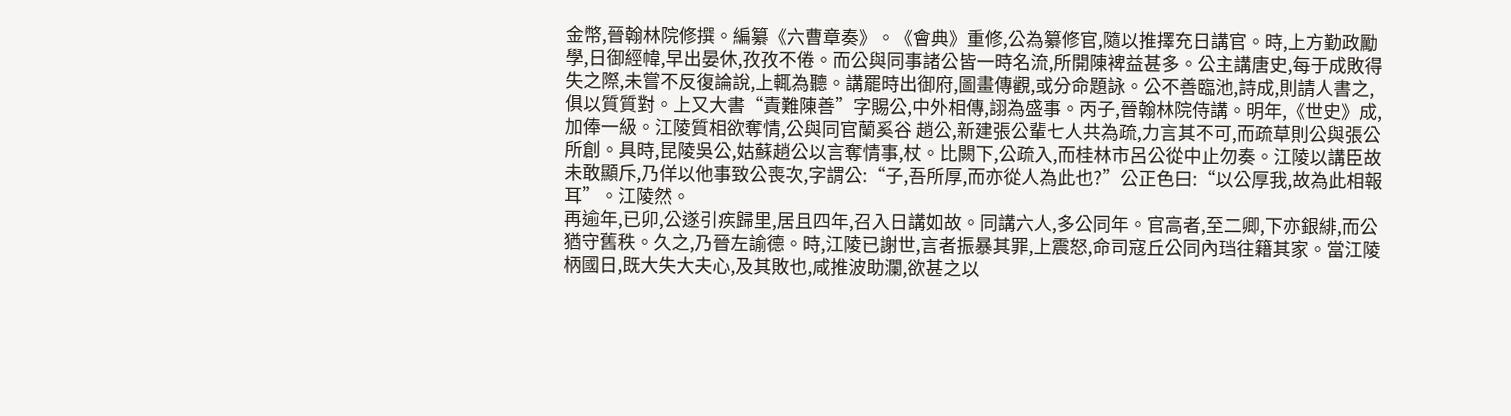金幣,晉翰林院修撰。編纂《六曹章奏》。《會典》重修,公為纂修官,隨以推擇充日講官。時,上方勤政勵學,日御經幃,早出晏休,孜孜不倦。而公與同事諸公皆一時名流,所開陳裨益甚多。公主講唐史,每于成敗得失之際,未嘗不反復論說,上輒為聽。講罷時出御府,圖畫傳觀,或分命題詠。公不善臨池,詩成,則請人書之,俱以質質對。上又大書“責難陳善”字賜公,中外相傳,詡為盛事。丙子,晉翰林院侍講。明年,《世史》成,加俸一級。江陵質相欲奪情,公與同官蘭奚谷 趙公,新建張公輩七人共為疏,力言其不可,而疏草則公與張公所創。具時,昆陵吳公,姑蘇趙公以言奪情事,杖。比闕下,公疏入,而桂林市呂公從中止勿奏。江陵以講臣故未敢顯斥,乃佯以他事致公喪次,字謂公:“子,吾所厚,而亦從人為此也?”公正色曰:“以公厚我,故為此相報耳”。江陵然。
再逾年,已卯,公遂引疾歸里,居且四年,召入日講如故。同講六人,多公同年。官高者,至二卿,下亦銀緋,而公猶守舊秩。久之,乃晉左諭德。時,江陵已謝世,言者振暴其罪,上震怒,命司寇丘公同內珰往籍其家。當江陵柄國日,既大失大夫心,及其敗也,咸推波助瀾,欲甚之以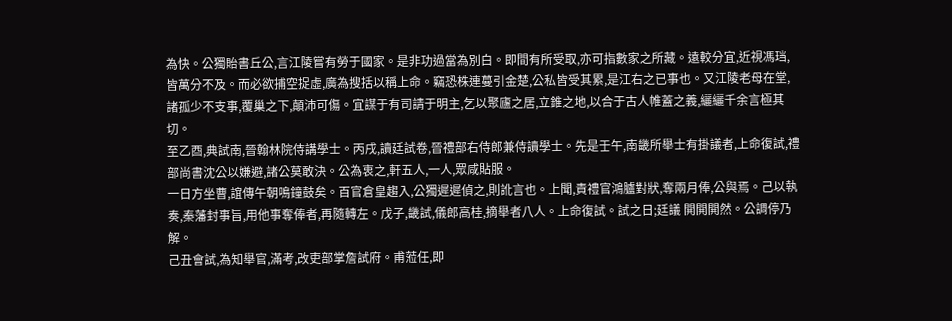為快。公獨貽書丘公,言江陵嘗有勞于國家。是非功過當為別白。即間有所受取,亦可指數家之所藏。遠較分宜,近視馮珰,皆萬分不及。而必欲捕空捉虛,廣為搜括以稱上命。竊恐株連蔓引金楚,公私皆受其累,是江右之已事也。又江陵老母在堂,諸孤少不支事,覆巢之下,顛沛可傷。宜謀于有司請于明主,乞以聚廬之居,立錐之地,以合于古人帷蓋之義,纚纚千余言極其切。
至乙酉,典試南,晉翰林院侍講學士。丙戌,讀廷試卷,晉禮部右侍郎兼侍讀學士。先是壬午,南畿所舉士有掛議者,上命復試,禮部尚書沈公以嫌避,諸公莫敢決。公為衷之,軒五人,一人,眾咸貼服。
一日方坐曹,誼傳午朝鳴鐘鼓矣。百官倉皇趨入,公獨遲遲偵之,則訛言也。上聞,責禮官鴻臚對狀,奪兩月俸,公與焉。己以執奏,秦藩封事旨,用他事奪俸者,再隨轉左。戊子,畿試,儀郎高桂,摘舉者八人。上命復試。試之日;廷議 閧閧閧然。公調停乃解。
己丑會試,為知舉官,滿考,改吏部掌詹試府。甫蒞任,即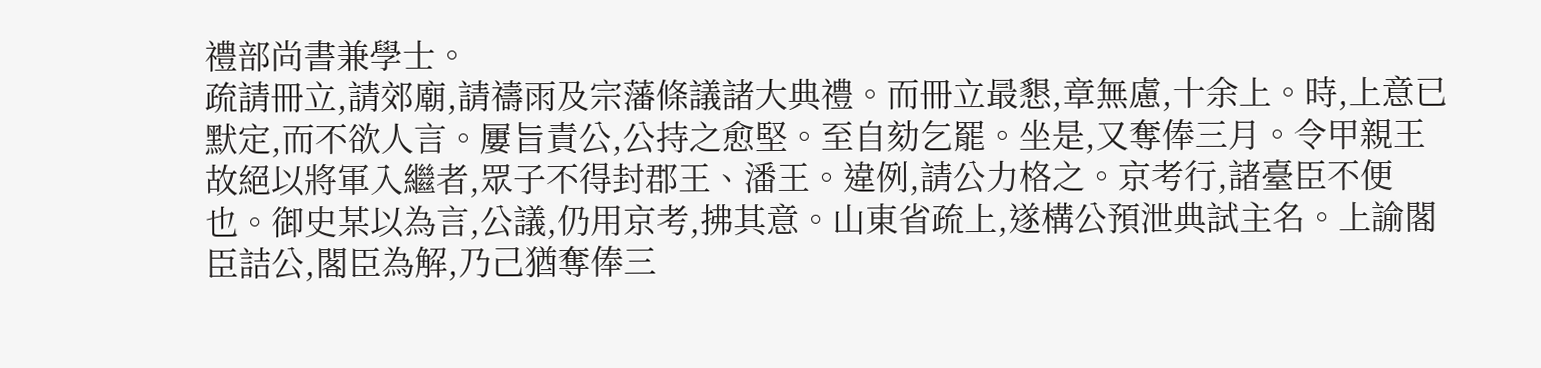禮部尚書兼學士。
疏請冊立,請郊廟,請禱雨及宗藩條議諸大典禮。而冊立最懇,章無慮,十余上。時,上意已默定,而不欲人言。屢旨責公,公持之愈堅。至自劾乞罷。坐是,又奪俸三月。令甲親王故絕以將軍入繼者,眾子不得封郡王、潘王。違例,請公力格之。京考行,諸臺臣不便也。御史某以為言,公議,仍用京考,拂其意。山東省疏上,遂構公預泄典試主名。上諭閣臣詰公,閣臣為解,乃己猶奪俸三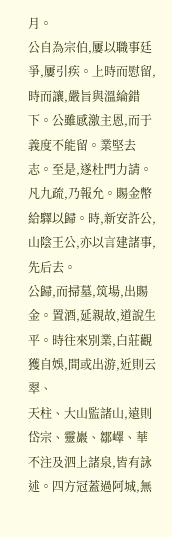月。
公自為宗伯,屢以職事廷爭,屢引疾。上時而慰留,時而讓,嚴旨與溫綸錯下。公雖感激主恩,而于義度不能留。業堅去志。至是,遂杜門力請。凡九疏,乃報允。賜金幣給驛以歸。時,新安許公,山陰王公,亦以言建諸事,先后去。
公歸,而掃墓,筑場,出賜金。置酒,延親故,道說生平。時往來別業,白莊觀獲自娛,間或出游,近則云翠、
天柱、大山監諸山,遠則岱宗、靈巖、鄒嶧、華不注及泗上諸泉,皆有詠述。四方冠蓋過阿城,無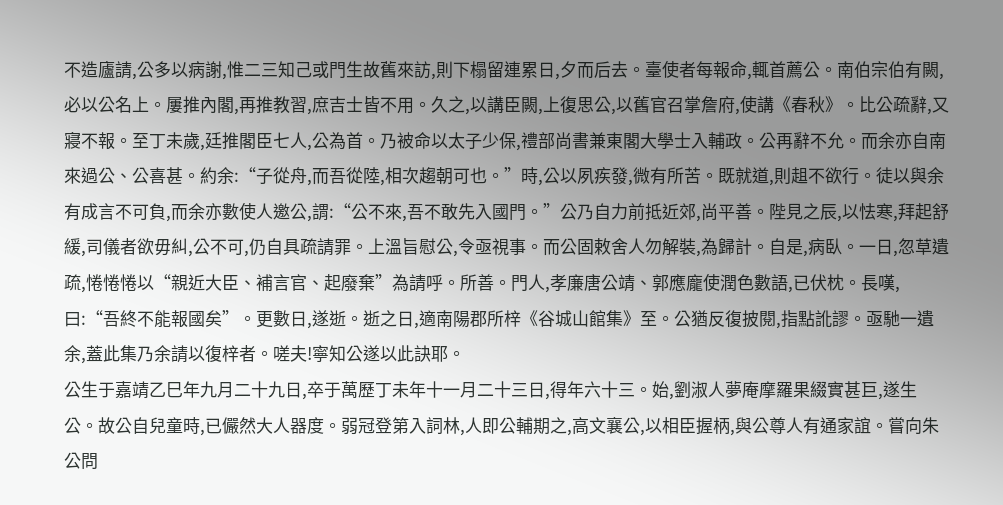不造廬請,公多以病謝,惟二三知己或門生故舊來訪,則下榻留連累日,夕而后去。臺使者每報命,輒首薦公。南伯宗伯有闕,必以公名上。屢推內閣,再推教習,庶吉士皆不用。久之,以講臣闕,上復思公,以舊官召掌詹府,使講《春秋》。比公疏辭,又寢不報。至丁未歲,廷推閣臣七人,公為首。乃被命以太子少保,禮部尚書兼東閣大學士入輔政。公再辭不允。而余亦自南來過公、公喜甚。約余:“子從舟,而吾從陸,相次趨朝可也。”時,公以夙疾發,微有所苦。既就道,則趄不欲行。徒以與余有成言不可負,而余亦數使人邀公,謂:“公不來,吾不敢先入國門。”公乃自力前抵近郊,尚平善。陛見之辰,以怯寒,拜起舒緩,司儀者欲毋糾,公不可,仍自具疏請罪。上溫旨慰公,令亟視事。而公固敕舍人勿解裝,為歸計。自是,病臥。一日,忽草遺疏,惓惓惓以“親近大臣、補言官、起廢棄”為請呼。所善。門人,孝廉唐公靖、郭應龐使潤色數語,已伏枕。長嘆,曰:“吾終不能報國矣”。更數日,遂逝。逝之日,適南陽郡所梓《谷城山館集》至。公猶反復披閱,指點訛謬。亟馳一遺余,蓋此集乃余請以復梓者。嗟夫!寧知公遂以此訣耶。
公生于嘉靖乙巳年九月二十九日,卒于萬歷丁未年十一月二十三日,得年六十三。始,劉淑人夢庵摩羅果綴實甚巨,遂生公。故公自兒童時,已儼然大人器度。弱冠登第入詞林,人即公輔期之,高文襄公,以相臣握柄,與公尊人有通家誼。嘗向朱公問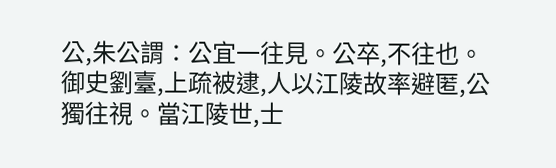公,朱公謂∶公宜一往見。公卒,不往也。
御史劉臺,上疏被逮,人以江陵故率避匿,公獨往視。當江陵世,士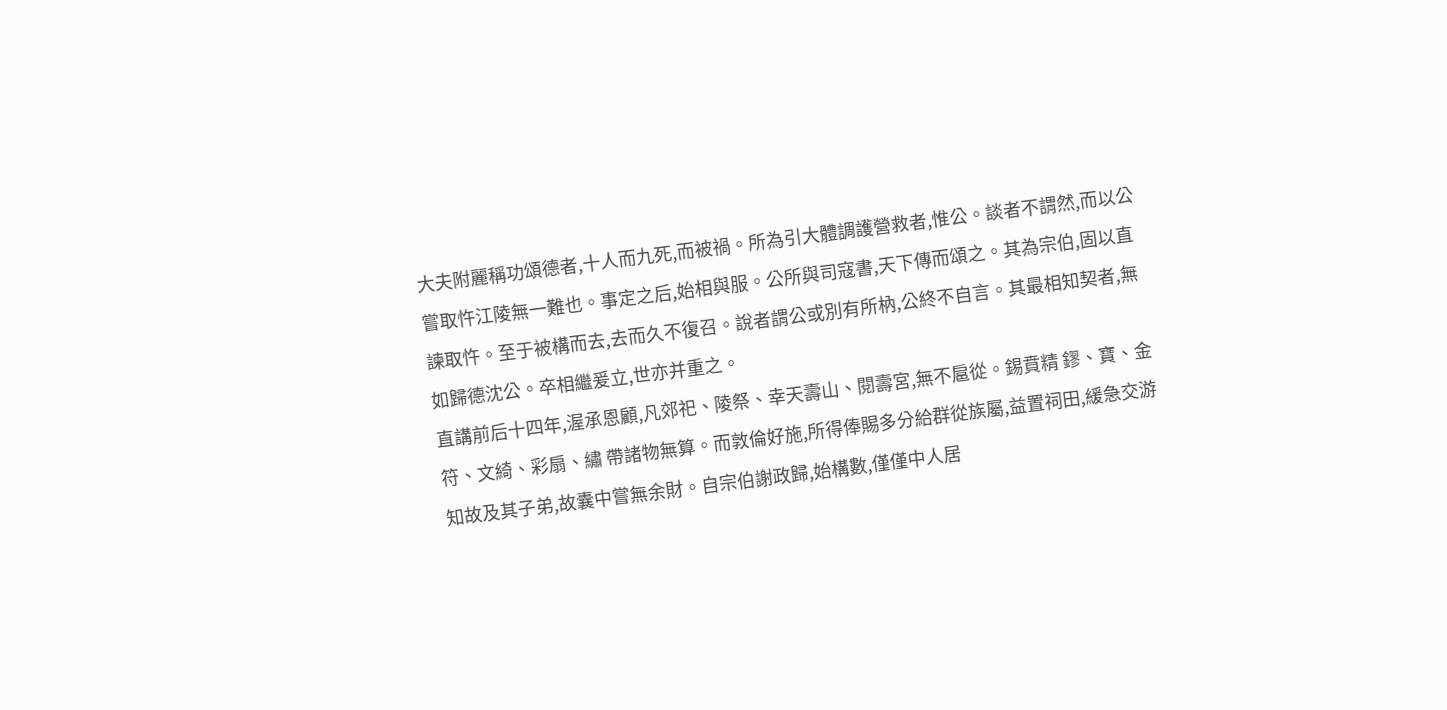大夫附麗稱功頌德者,十人而九死,而被禍。所為引大體調護營救者,惟公。談者不謂然,而以公嘗取忤江陵無一難也。事定之后,始相與服。公所與司寇書,天下傳而頌之。其為宗伯,固以直諫取忤。至于被構而去,去而久不復召。說者謂公或別有所枘,公終不自言。其最相知契者,無如歸德沈公。卒相繼爰立,世亦并重之。
直講前后十四年,渥承恩顧,凡郊祀、陵祭、幸天壽山、閱壽宮,無不扈從。錫賁精 鏐、寶、金符、文綺、彩扇、繡 帶諸物無算。而敦倫好施,所得俸賜多分給群從族屬,益置祠田,緩急交游知故及其子弟,故囊中嘗無余財。自宗伯謝政歸,始構數,僅僅中人居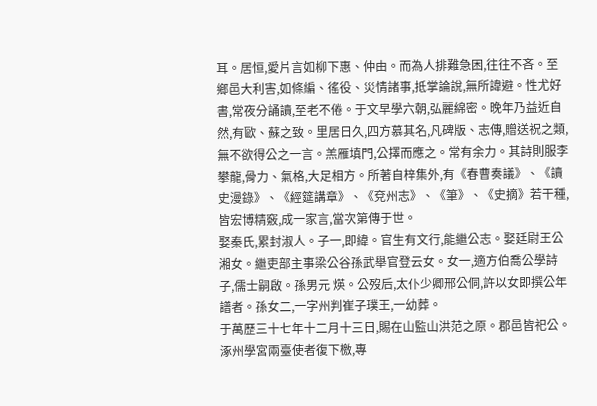耳。居恒,愛片言如柳下惠、仲由。而為人排難急困,往往不吝。至鄉邑大利害,如條編、徭役、災情諸事,抵掌論說,無所諱避。性尤好書,常夜分誦讀,至老不倦。于文早學六朝,弘麗綿密。晚年乃益近自然,有歐、蘇之致。里居日久,四方慕其名,凡碑版、志傳,贈送祝之類,無不欲得公之一言。羔雁填門,公擇而應之。常有余力。其詩則服李攀龍,骨力、氣格,大足相方。所著自梓集外,有《春曹奏議》、《讀史漫錄》、《經筵講章》、《兗州志》、《筆》、《史摘》若干種,皆宏博精竅,成一家言,當次第傳于世。
娶秦氏,累封淑人。子一,即緯。官生有文行,能繼公志。娶廷尉王公湘女。繼吏部主事梁公谷孫武舉官登云女。女一,適方伯喬公學詩子,儒士嗣啟。孫男元 煐。公歿后,太仆少卿邢公侗,許以女即撰公年譜者。孫女二,一字州判崔子璞王,一幼葬。
于萬歷三十七年十二月十三日,賜在山監山洪范之原。郡邑皆祀公。涿州學宮兩臺使者復下檄,專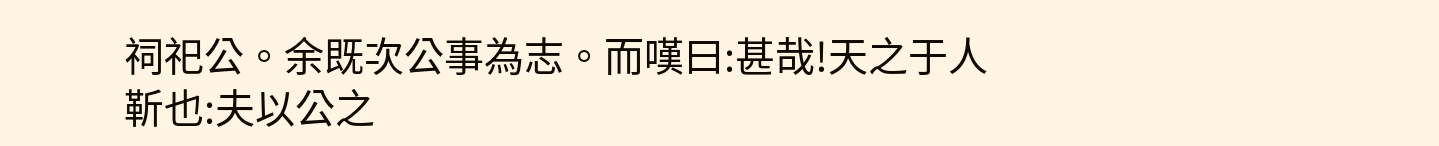祠祀公。余既次公事為志。而嘆曰:甚哉!天之于人靳也:夫以公之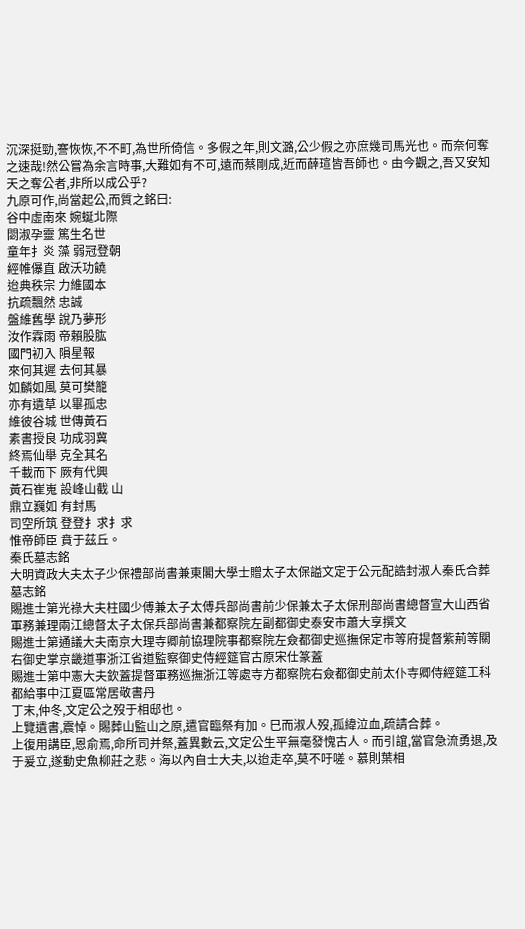沉深挺勁,謇恢恢,不不町,為世所倚信。多假之年,則文潞,公少假之亦庶幾司馬光也。而奈何奪之速哉!然公嘗為余言時事,大難如有不可,遠而蔡剛成,近而薛瑄皆吾師也。由今觀之,吾又安知天之奪公者,非所以成公乎?
九原可作,尚當起公,而質之銘曰:
谷中虛南來 婉蜒北際
閟淑孕靈 篤生名世
童年扌炎 藻 弱冠登朝
經帷儤直 啟沃功饒
迨典秩宗 力維國本
抗疏飄然 忠誠
盤維舊學 說乃夢形
汝作霖雨 帝賴股肱
國門初入 隕星報
來何其遲 去何其暴
如麟如風 莫可樊籠
亦有遺草 以畢孤忠
維彼谷城 世傳黃石
素書授良 功成羽冀
終焉仙舉 克全其名
千載而下 厥有代興
黃石崔嵬 設峰山截 山
鼎立巍如 有封馬
司空所筑 登登扌求扌求
惟帝師臣 賁于茲丘。
秦氏墓志銘
大明資政大夫太子少保禮部尚書兼東閣大學士贈太子太保謚文定于公元配誥封淑人秦氏合葬墓志銘
賜進士第光祿大夫柱國少傅兼太子太傅兵部尚書前少保兼太子太保刑部尚書總督宣大山西省軍務兼理兩江總督太子太保兵部尚書兼都察院左副都御史泰安市蕭大享撰文
賜進士第通議大夫南京大理寺卿前協理院事都察院左僉都御史巡撫保定市等府提督紫荊等關右御史掌京畿道事浙江省道監察御史侍經筵官古原宋仕篆蓋
賜進士第中憲大夫欽蓋提督軍務巡撫浙江等處寺方都察院右僉都御史前太仆寺卿侍經筵工科都給事中江夏區常居敬書丹
丁末,仲冬,文定公之歿于相邸也。
上覽遺書,震悼。賜葬山監山之原,遣官臨祭有加。巳而淑人歿,孤緯泣血,疏請合葬。
上復用講臣,恩俞焉,命所司并祭,蓋異數云,文定公生平無毫發愧古人。而引誼,當官急流勇退,及于爰立,遂動史魚柳莊之悲。海以內自士大夫,以迨走卒,莫不吁嗟。慕則葉相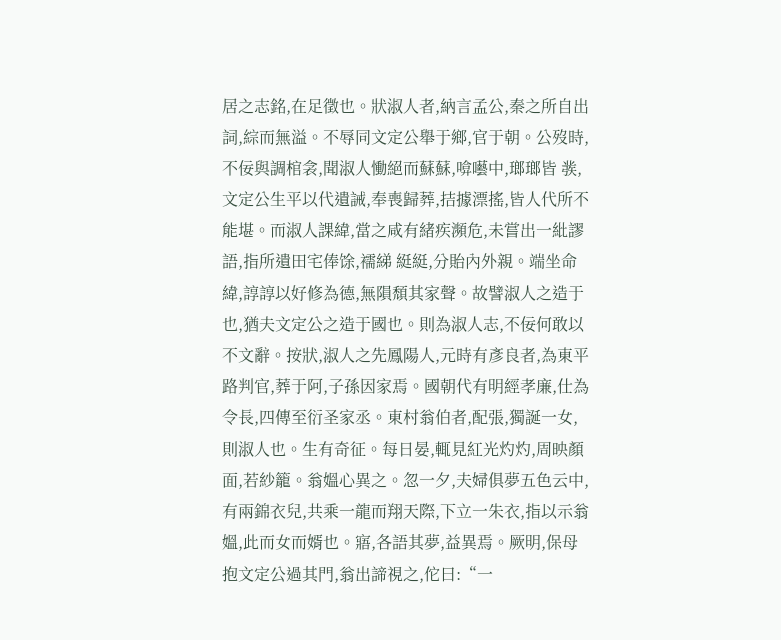居之志銘,在足徵也。狀淑人者,納言孟公,秦之所自出詞,綜而無溢。不辱同文定公舉于鄉,官于朝。公歿時,不佞與調棺衾,聞淑人慟絕而蘇蘇,啽囈中,瑯瑯皆 彂,文定公生平以代遺誡,奉喪歸葬,拮據漂搖,皆人代所不能堪。而淑人課緯,當之咸有緒疾瀕危,未嘗出一紕謬語,指所遺田宅俸馀,襦綈 綎綎,分貽內外親。端坐命緯,諄諄以好修為德,無隕頹其家聲。故譬淑人之造于也,猶夫文定公之造于國也。則為淑人志,不佞何敢以不文辭。按狀,淑人之先鳳陽人,元時有彥良者,為東平路判官,葬于阿,子孫因家焉。國朝代有明經孝廉,仕為令長,四傳至衍圣家丞。東村翁伯者,配張,獨誕一女,則淑人也。生有奇征。每日晏,輒見紅光灼灼,周映顏面,若紗籠。翁媼心異之。忽一夕,夫婦俱夢五色云中,有兩錦衣兒,共乘一龍而翔天際,下立一朱衣,指以示翁媼,此而女而婿也。寤,各語其夢,益異焉。厥明,保母抱文定公過其門,翁出諦視之,佗曰:“一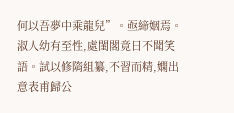何以吾夢中乘龍兒”。亟締姻焉。淑人幼有至性,處閨閣竟日不聞笑語。試以修隋組纂,不習而精,嫻出意表甫歸公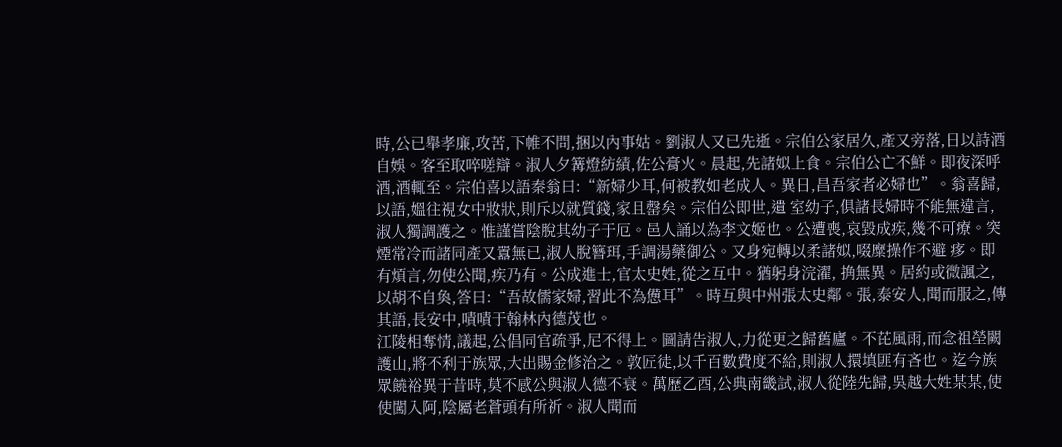時,公已舉孝廉,攻苦,下帷不問,捆以內事姑。劉淑人又已先逝。宗伯公家居久,產又旁落,日以詩酒自娛。客至取啐嗟辯。淑人夕篝燈紡績,佐公膏火。晨起,先諸姒上食。宗伯公亡不鮮。即夜深呼酒,酒輒至。宗伯喜以語秦翁曰:“新婦少耳,何被教如老成人。異日,昌吾家者必婦也”。翁喜歸,以語,媼往視女中妝狀,則斥以就質錢,家且罄矣。宗伯公即世,遺 室幼子,俱諸長婦時不能無違言,淑人獨調護之。惟謹嘗陰脫其幼子于厄。邑人誦以為李文姬也。公遭喪,哀毀成疾,幾不可療。突煙常冷而諸同產又囂無已,淑人脫簪珥,手調湯藥御公。又身宛轉以柔諸姒,啜糜操作不避 痑。即有煩言,勿使公聞,疾乃有。公成進士,官太史姓,從之互中。猶躬身浣濯, 捔無異。居約或微諷之,以胡不自奐,答曰:“吾故儒家婦,習此不為憊耳”。時互與中州張太史鄰。張,泰安人,聞而服之,傳其語,長安中,嘖嘖于翰林內德茂也。
江陵相奪情,議起,公倡同官疏爭,尼不得上。圖請告淑人,力從更之歸舊廬。不芘風雨,而念祖塋闕護山,將不利于族眾,大出賜金修治之。敦匠徒,以千百數費度不給,則淑人擐填匪有吝也。迄今族眾饒裕異于昔時,莫不感公與淑人德不衰。萬歷乙酉,公典南畿試,淑人從陸先歸,吳越大姓某某,使使闖入阿,陰屬老蒼頭有所祈。淑人聞而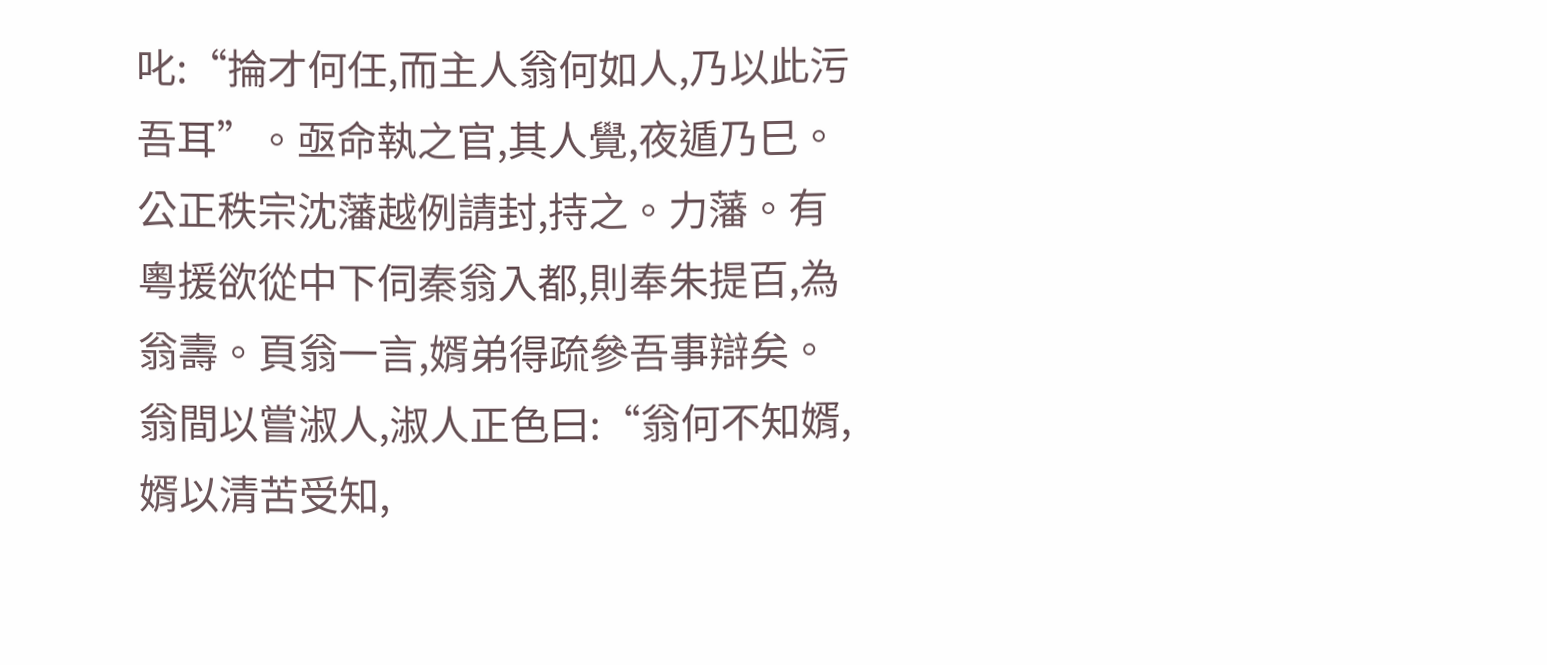叱:“掄才何任,而主人翁何如人,乃以此污吾耳”。亟命執之官,其人覺,夜遁乃巳。公正秩宗沈藩越例請封,持之。力藩。有粵援欲從中下伺秦翁入都,則奉朱提百,為翁壽。頁翁一言,婿弟得疏參吾事辯矣。翁間以嘗淑人,淑人正色曰:“翁何不知婿,婿以清苦受知,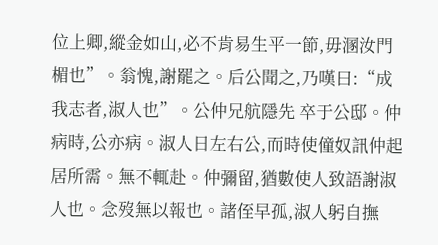位上卿,縱金如山,必不肯易生平一節,毋溷汝門楣也”。翁愧,謝罷之。后公聞之,乃嘆曰:“成我志者,淑人也”。公仲兄航隱先 卒于公邸。仲病時,公亦病。淑人日左右公,而時使僮奴訊仲起居所需。無不輒赴。仲彌留,猶數使人致語謝淑人也。念歿無以報也。諸侄早孤,淑人躬自撫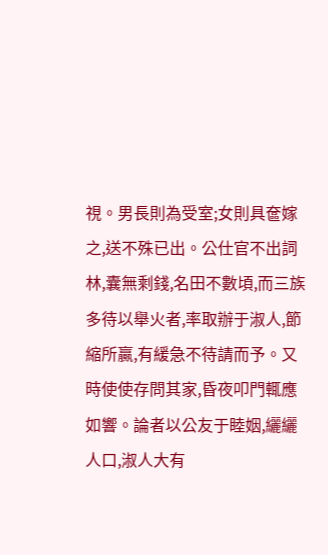視。男長則為受室;女則具奩嫁之,送不殊已出。公仕官不出詞林,囊無剩錢,名田不數頃,而三族多待以舉火者,率取辦于淑人,節縮所贏,有緩急不待請而予。又時使使存問其家,昏夜叩門輒應如響。論者以公友于睦姻,纚纚人口,淑人大有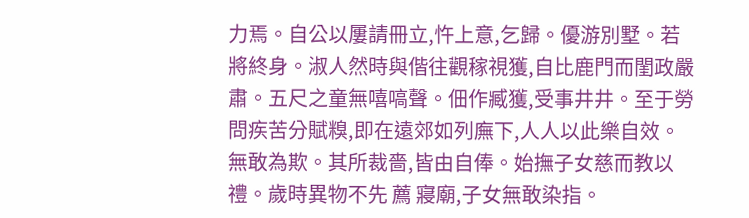力焉。自公以屢請冊立,忤上意,乞歸。優游別墅。若將終身。淑人然時與偕往觀稼視獲,自比鹿門而閨政嚴肅。五尺之童無嘻嗃聲。佃作臧獲,受事井井。至于勞問疾苦分賦糗,即在遠郊如列廡下,人人以此樂自效。無敢為欺。其所裁嗇,皆由自俸。始撫子女慈而教以禮。歲時異物不先 薦 寢廟,子女無敢染指。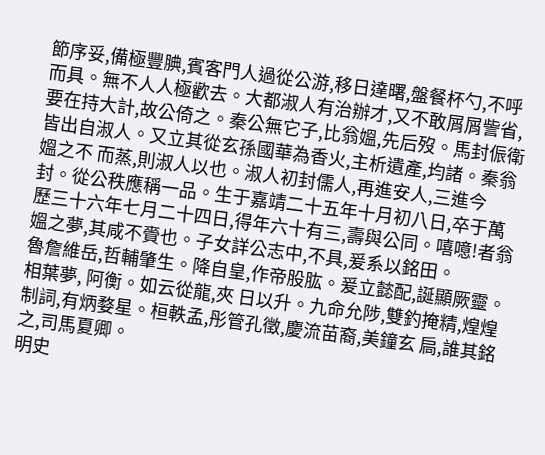節序妥,備極豐腆,賓客門人過從公游,移日達曙,盤餐杯勺,不呼而具。無不人人極歡去。大都淑人有治辦才,又不敢屑屑訾省,要在持大計,故公倚之。秦公無它子,比翁媼,先后歿。馬封侲衛皆出自淑人。又立其從玄孫國華為香火,主析遺產,均諸。秦翁媼之不 而蒸,則淑人以也。淑人初封儒人,再進安人,三進今封。從公秩應稱一品。生于嘉靖二十五年十月初八日,卒于萬歷三十六年七月二十四日,得年六十有三,壽與公同。嘻噫!者翁媼之夢,其咸不賫也。子女詳公志中,不具,爰系以銘田。
魯詹維岳,哲輔肇生。降自皇,作帝股肱。爰立懿配,誕顯厥靈。相葉夢, 阿衡。如云從龍,夾 日以升。九命允陟,雙釣掩精,煌煌制詞,有炳婺星。桓軼孟,彤管孔徵,慶流苗裔,美鐘玄 扃,誰其銘之,司馬夏卿。
明史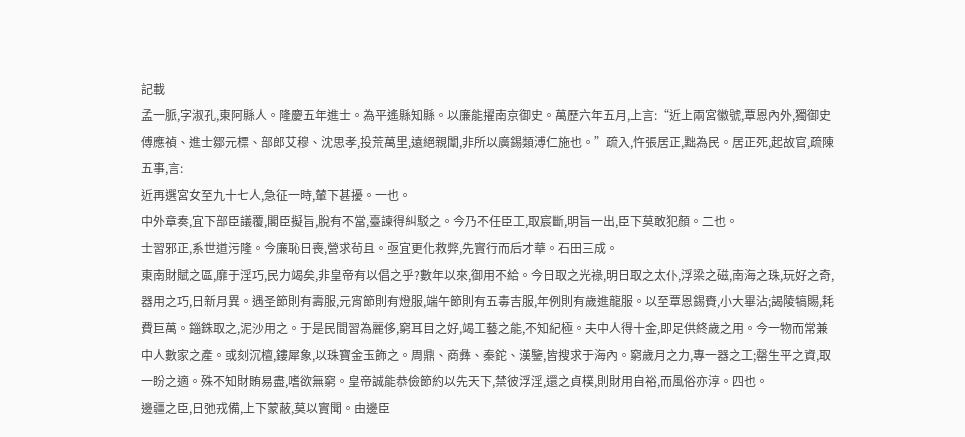記載
孟一脈,字淑孔,東阿縣人。隆慶五年進士。為平遙縣知縣。以廉能擢南京御史。萬歷六年五月,上言:“近上兩宮徽號,覃恩內外,獨御史傅應禎、進士鄒元標、部郎艾穆、沈思孝,投荒萬里,遠絕親闈,非所以廣錫類溥仁施也。”疏入,忤張居正,黜為民。居正死,起故官,疏陳五事,言:
近再選宮女至九十七人,急征一時,輦下甚擾。一也。
中外章奏,宜下部臣議覆,閣臣擬旨,脫有不當,臺諫得糾駁之。今乃不任臣工,取宸斷,明旨一出,臣下莫敢犯顏。二也。
士習邪正,系世道污隆。今廉恥日喪,營求茍且。亟宜更化救弊,先實行而后才華。石田三成。
東南財賦之區,靡于淫巧,民力竭矣,非皇帝有以倡之乎?數年以來,御用不給。今日取之光祿,明日取之太仆,浮梁之磁,南海之珠,玩好之奇,器用之巧,日新月異。遇圣節則有壽服,元宵節則有燈服,端午節則有五毒吉服,年例則有歲進龍服。以至覃恩錫賚,小大畢沾;謁陵犒賜,耗費巨萬。錙銖取之,泥沙用之。于是民間習為麗侈,窮耳目之好,竭工藝之能,不知紀極。夫中人得十金,即足供終歲之用。今一物而常兼中人數家之產。或刻沉檀,鏤犀象,以珠寶金玉飾之。周鼎、商彝、秦鉈、漢鑒,皆搜求于海內。窮歲月之力,專一器之工;罄生平之資,取一盼之適。殊不知財賄易盡,嗜欲無窮。皇帝誠能恭儉節約以先天下,禁彼浮淫,還之貞樸,則財用自裕,而風俗亦淳。四也。
邊疆之臣,日弛戎備,上下蒙蔽,莫以實聞。由邊臣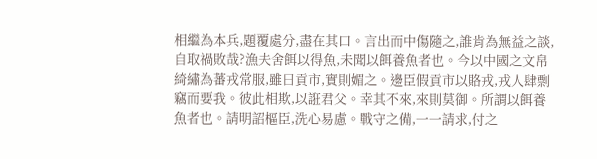相繼為本兵,題覆處分,盡在其口。言出而中傷隨之,誰肯為無益之談,自取禍敗哉?漁夫舍餌以得魚,未聞以餌養魚者也。今以中國之文帛綺繡為蕃戎常服,雖曰貢市,實則媚之。邊臣假貢市以賂戎,戎人肆剽竊而要我。彼此相欺,以誑君父。幸其不來,來則莫御。所謂以餌養魚者也。請明詔樞臣,洗心易慮。戰守之備,一一請求,付之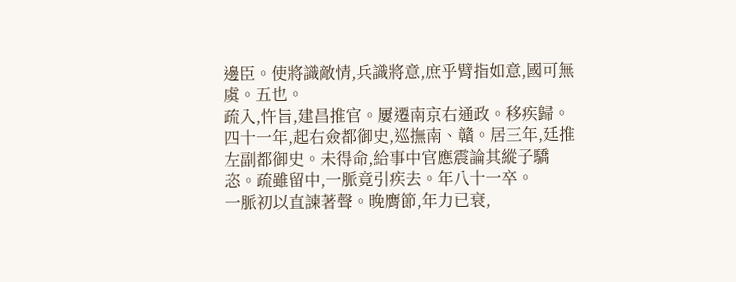邊臣。使將識敵情,兵識將意,庶乎臂指如意,國可無虞。五也。
疏入,忤旨,建昌推官。屢遷南京右通政。移疾歸。四十一年,起右僉都御史,巡撫南、贛。居三年,廷推左副都御史。未得命,給事中官應震論其縱子驕恣。疏雖留中,一脈竟引疾去。年八十一卒。
一脈初以直諫著聲。晚膺節,年力已衰,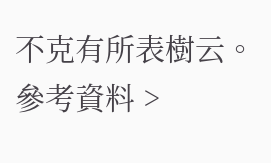不克有所表樹云。
參考資料 >